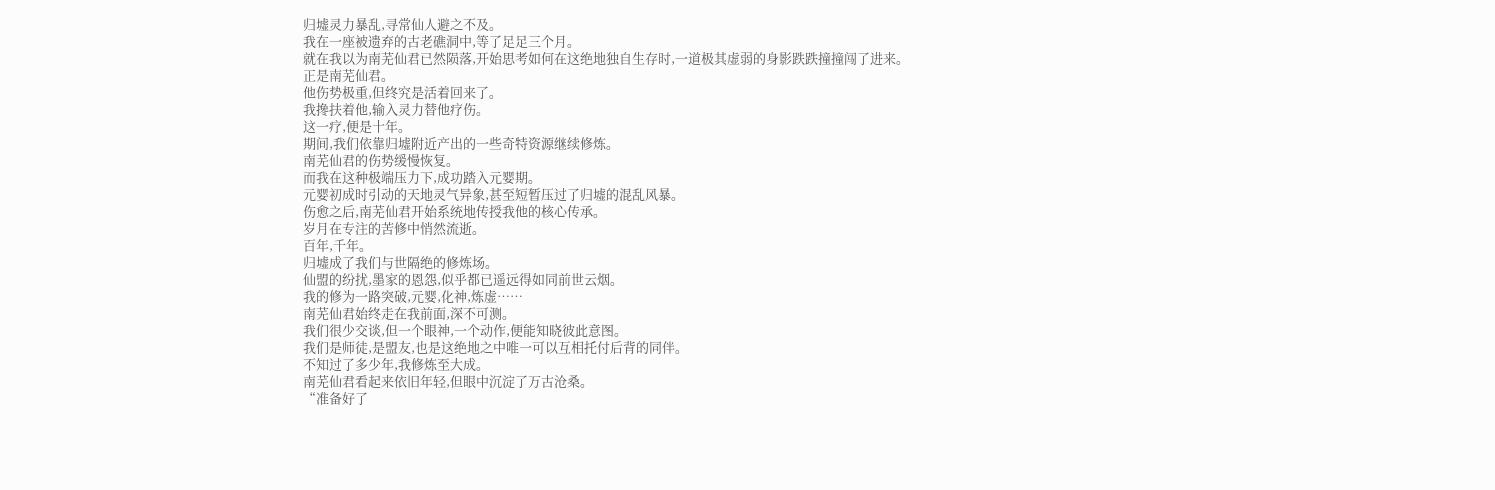归墟灵力暴乱,寻常仙人避之不及。
我在一座被遗弃的古老礁洞中,等了足足三个月。
就在我以为南芜仙君已然陨落,开始思考如何在这绝地独自生存时,一道极其虚弱的身影跌跌撞撞闯了进来。
正是南芜仙君。
他伤势极重,但终究是活着回来了。
我搀扶着他,输入灵力替他疗伤。
这一疗,便是十年。
期间,我们依靠归墟附近产出的一些奇特资源继续修炼。
南芜仙君的伤势缓慢恢复。
而我在这种极端压力下,成功踏入元婴期。
元婴初成时引动的天地灵气异象,甚至短暂压过了归墟的混乱风暴。
伤愈之后,南芜仙君开始系统地传授我他的核心传承。
岁月在专注的苦修中悄然流逝。
百年,千年。
归墟成了我们与世隔绝的修炼场。
仙盟的纷扰,墨家的恩怨,似乎都已遥远得如同前世云烟。
我的修为一路突破,元婴,化神,炼虚……
南芜仙君始终走在我前面,深不可测。
我们很少交谈,但一个眼神,一个动作,便能知晓彼此意图。
我们是师徒,是盟友,也是这绝地之中唯一可以互相托付后背的同伴。
不知过了多少年,我修炼至大成。
南芜仙君看起来依旧年轻,但眼中沉淀了万古沧桑。
“准备好了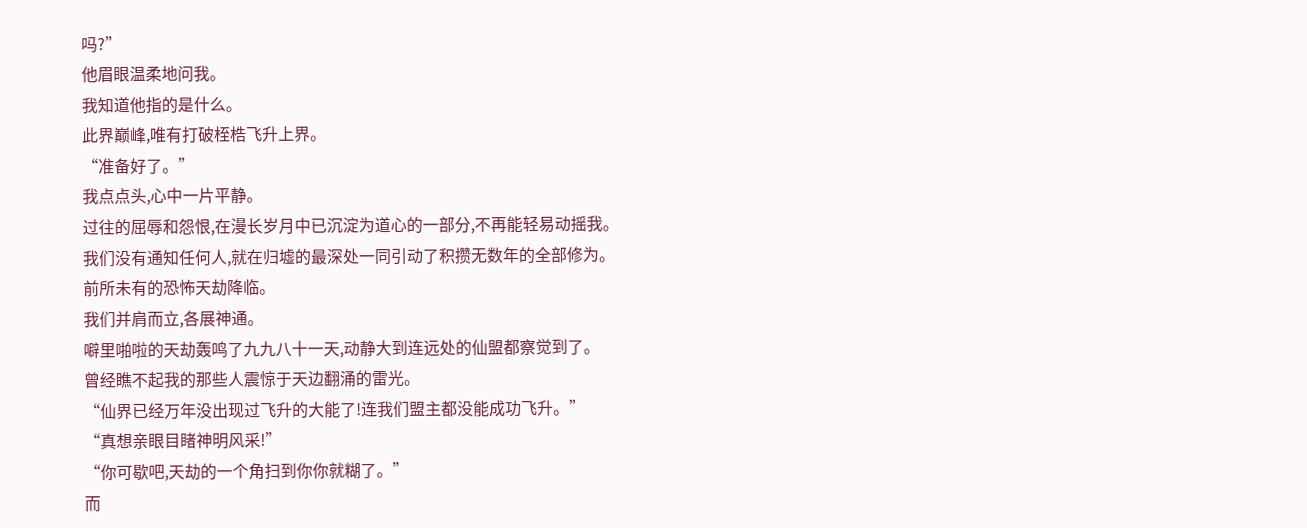吗?”
他眉眼温柔地问我。
我知道他指的是什么。
此界巅峰,唯有打破桎梏飞升上界。
“准备好了。”
我点点头,心中一片平静。
过往的屈辱和怨恨,在漫长岁月中已沉淀为道心的一部分,不再能轻易动摇我。
我们没有通知任何人,就在归墟的最深处一同引动了积攒无数年的全部修为。
前所未有的恐怖天劫降临。
我们并肩而立,各展神通。
噼里啪啦的天劫轰鸣了九九八十一天,动静大到连远处的仙盟都察觉到了。
曾经瞧不起我的那些人震惊于天边翻涌的雷光。
“仙界已经万年没出现过飞升的大能了!连我们盟主都没能成功飞升。”
“真想亲眼目睹神明风采!”
“你可歇吧,天劫的一个角扫到你你就糊了。”
而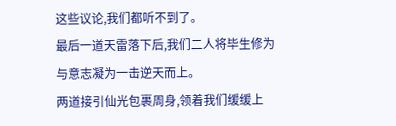这些议论,我们都听不到了。
最后一道天雷落下后,我们二人将毕生修为与意志凝为一击逆天而上。
两道接引仙光包裹周身,领着我们缓缓上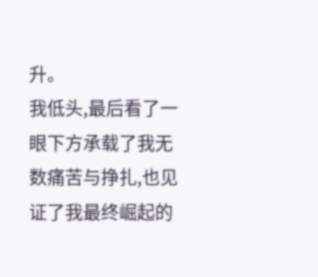升。
我低头,最后看了一眼下方承载了我无数痛苦与挣扎,也见证了我最终崛起的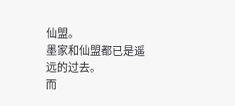仙盟。
墨家和仙盟都已是遥远的过去。
而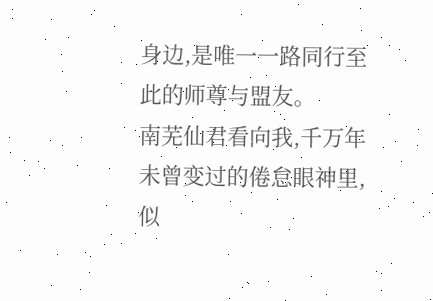身边,是唯一一路同行至此的师尊与盟友。
南芜仙君看向我,千万年未曾变过的倦怠眼神里,似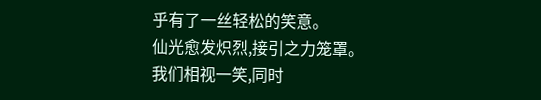乎有了一丝轻松的笑意。
仙光愈发炽烈,接引之力笼罩。
我们相视一笑,同时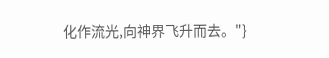化作流光,向神界飞升而去。"}